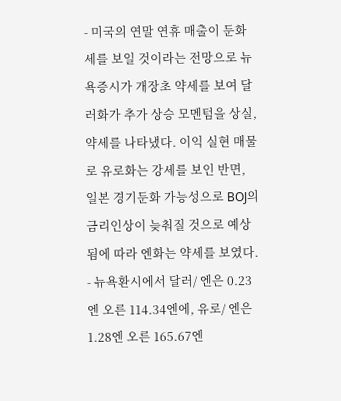- 미국의 연말 연휴 매출이 둔화세를 보일 것이라는 전망으로 뉴욕증시가 개장초 약세를 보여 달러화가 추가 상승 모멘텀을 상실, 약세를 나타냈다. 이익 실현 매물로 유로화는 강세를 보인 반면, 일본 경기둔화 가능성으로 BOJ의 금리인상이 늦춰질 것으로 예상됨에 따라 엔화는 약세를 보였다.
- 뉴욕환시에서 달러/ 엔은 0.23엔 오른 114.34엔에, 유로/ 엔은 1.28엔 오른 165.67엔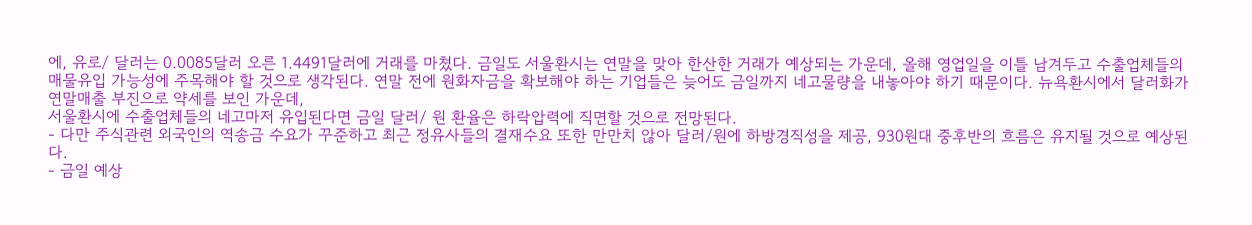에, 유로/ 달러는 0.0085달러 오른 1.4491달러에 거래를 마쳤다. 금일도 서울환시는 연말을 맞아 한산한 거래가 예상되는 가운데, 올해 영업일을 이틀 남겨두고 수출업체들의 매물유입 가능성에 주목해야 할 것으로 생각된다. 연말 전에 원화자금을 확보해야 하는 기업들은 늦어도 금일까지 네고물량을 내놓아야 하기 때문이다. 뉴욕환시에서 달러화가 연말매출 부진으로 약세를 보인 가운데,
서울환시에 수출업체들의 네고마저 유입된다면 금일 달러/ 원 환율은 하락압력에 직면할 것으로 전망된다.
- 다만 주식관련 외국인의 역송금 수요가 꾸준하고 최근 정유사들의 결재수요 또한 만만치 않아 달러/원에 하방경직성을 제공, 930원대 중후반의 흐름은 유지될 것으로 예상된다.
- 금일 예상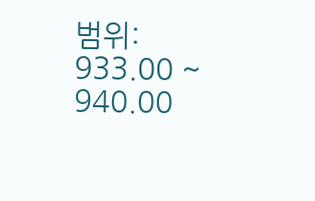범위: 933.00 ~ 940.00